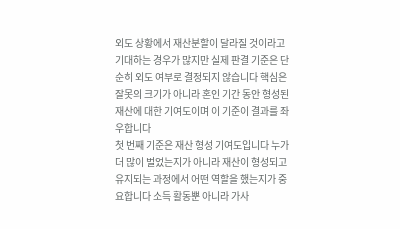외도 상황에서 재산분할이 달라질 것이라고 기대하는 경우가 많지만 실제 판결 기준은 단순히 외도 여부로 결정되지 않습니다 핵심은 잘못의 크기가 아니라 혼인 기간 동안 형성된 재산에 대한 기여도이며 이 기준이 결과를 좌우합니다
첫 번째 기준은 재산 형성 기여도입니다 누가 더 많이 벌었는지가 아니라 재산이 형성되고 유지되는 과정에서 어떤 역할을 했는지가 중요합니다 소득 활동뿐 아니라 가사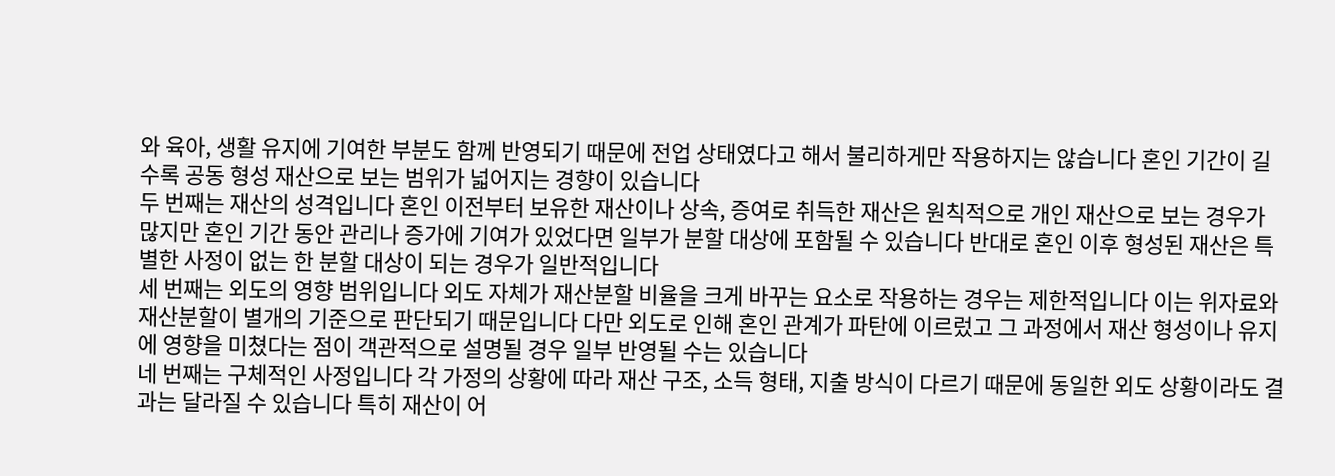와 육아, 생활 유지에 기여한 부분도 함께 반영되기 때문에 전업 상태였다고 해서 불리하게만 작용하지는 않습니다 혼인 기간이 길수록 공동 형성 재산으로 보는 범위가 넓어지는 경향이 있습니다
두 번째는 재산의 성격입니다 혼인 이전부터 보유한 재산이나 상속, 증여로 취득한 재산은 원칙적으로 개인 재산으로 보는 경우가 많지만 혼인 기간 동안 관리나 증가에 기여가 있었다면 일부가 분할 대상에 포함될 수 있습니다 반대로 혼인 이후 형성된 재산은 특별한 사정이 없는 한 분할 대상이 되는 경우가 일반적입니다
세 번째는 외도의 영향 범위입니다 외도 자체가 재산분할 비율을 크게 바꾸는 요소로 작용하는 경우는 제한적입니다 이는 위자료와 재산분할이 별개의 기준으로 판단되기 때문입니다 다만 외도로 인해 혼인 관계가 파탄에 이르렀고 그 과정에서 재산 형성이나 유지에 영향을 미쳤다는 점이 객관적으로 설명될 경우 일부 반영될 수는 있습니다
네 번째는 구체적인 사정입니다 각 가정의 상황에 따라 재산 구조, 소득 형태, 지출 방식이 다르기 때문에 동일한 외도 상황이라도 결과는 달라질 수 있습니다 특히 재산이 어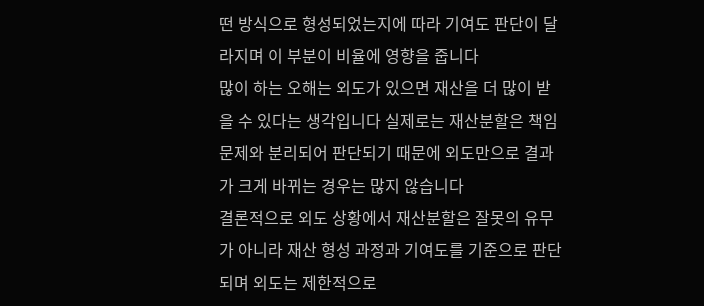떤 방식으로 형성되었는지에 따라 기여도 판단이 달라지며 이 부분이 비율에 영향을 줍니다
많이 하는 오해는 외도가 있으면 재산을 더 많이 받을 수 있다는 생각입니다 실제로는 재산분할은 책임 문제와 분리되어 판단되기 때문에 외도만으로 결과가 크게 바뀌는 경우는 많지 않습니다
결론적으로 외도 상황에서 재산분할은 잘못의 유무가 아니라 재산 형성 과정과 기여도를 기준으로 판단되며 외도는 제한적으로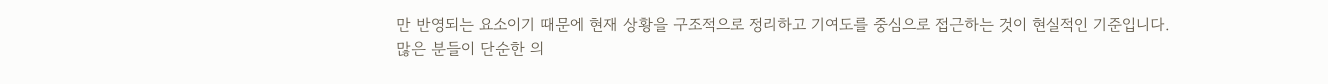만 반영되는 요소이기 때문에 현재 상황을 구조적으로 정리하고 기여도를 중심으로 접근하는 것이 현실적인 기준입니다.
많은 분들이 단순한 의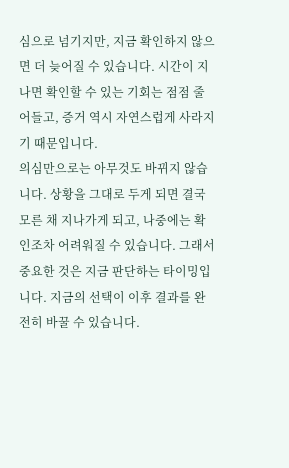심으로 넘기지만, 지금 확인하지 않으면 더 늦어질 수 있습니다. 시간이 지나면 확인할 수 있는 기회는 점점 줄어들고, 증거 역시 자연스럽게 사라지기 때문입니다.
의심만으로는 아무것도 바뀌지 않습니다. 상황을 그대로 두게 되면 결국 모른 채 지나가게 되고, 나중에는 확인조차 어려워질 수 있습니다. 그래서 중요한 것은 지금 판단하는 타이밍입니다. 지금의 선택이 이후 결과를 완전히 바꿀 수 있습니다.